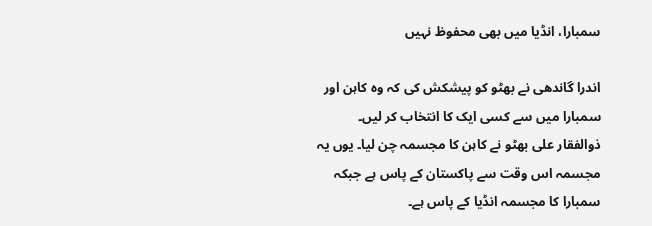سمبارا، انڈیا میں بھی محفوظ نہیں

اندرا گاندھی نے بھٹو کو پیشکش کی کہ وہ کاہن اور سمبارا میں سے کسی ایک کا انتخاب کر لیں۔ ذوالفقار علی بھٹو نے کاہن کا مجسمہ چن لیا۔ یوں یہ مجسمہ اس وقت سے پاکستان کے پاس ہے جبکہ سمبارا کا مجسمہ انڈیا کے پاس ہے۔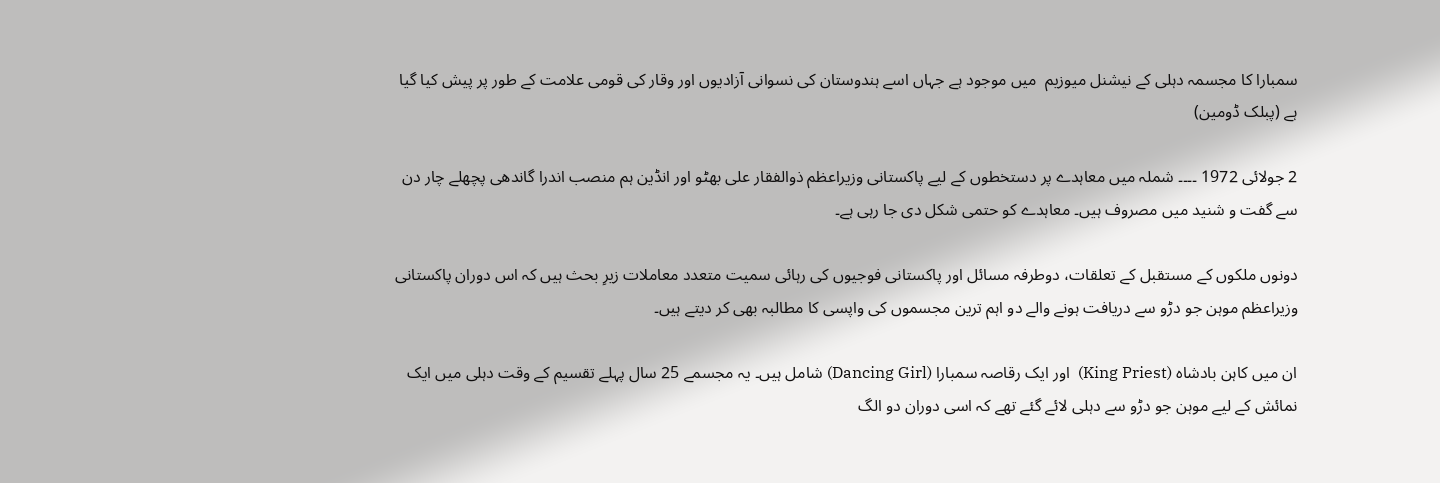سمبارا کا مجسمہ دہلی کے نیشنل میوزیم  میں موجود ہے جہاں اسے ہندوستان کی نسوانی آزادیوں اور وقار کی قومی علامت کے طور پر پیش کیا گیا ہے (پبلک ڈومین)

2 جولائی 1972 ۔۔۔۔ شملہ میں معاہدے پر دستخطوں کے لیے پاکستانی وزیراعظم ذوالفقار علی بھٹو اور انڈین ہم منصب اندرا گاندھی پچھلے چار دن سے گفت و شنید میں مصروف ہیں۔ معاہدے کو حتمی شکل دی جا رہی ہے۔

دونوں ملکوں کے مستقبل کے تعلقات، دوطرفہ مسائل اور پاکستانی فوجیوں کی رہائی سمیت متعدد معاملات زیرِ بحث ہیں کہ اس دوران پاکستانی وزیراعظم موہن جو دڑو سے دریافت ہونے والے دو اہم ترین مجسموں کی واپسی کا مطالبہ بھی کر دیتے ہیں۔

ان میں کاہن بادشاہ (King Priest)  اور ایک رقاصہ سمبارا (Dancing Girl) شامل ہیں۔ یہ مجسمے 25 سال پہلے تقسیم کے وقت دہلی میں ایک نمائش کے لیے موہن جو دڑو سے دہلی لائے گئے تھے کہ اسی دوران دو الگ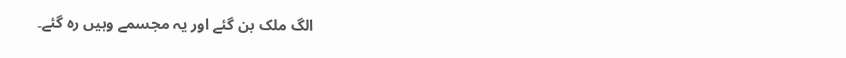الگ ملک بن گئے اور یہ مجسمے وہیں رہ گئے۔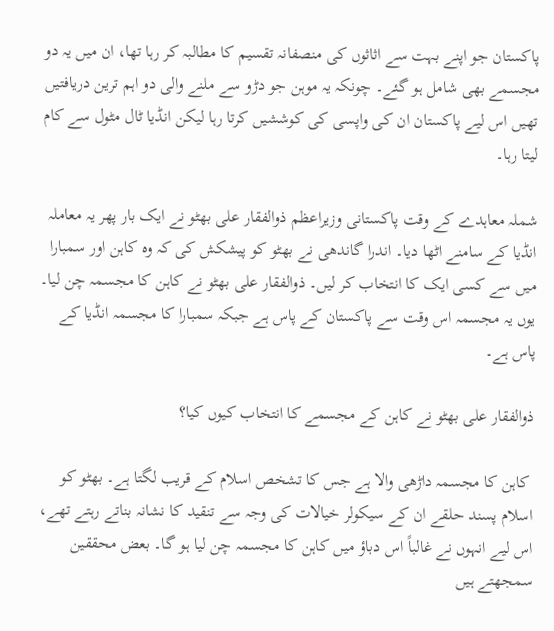پاکستان جو اپنے بہت سے اثاثوں کی منصفانہ تقسیم کا مطالبہ کر رہا تھا، ان میں یہ دو مجسمے بھی شامل ہو گئے۔ چونکہ یہ موہن جو دڑو سے ملنے والی دو اہم ترین دریافتیں تھیں اس لیے پاکستان ان کی واپسی کی کوششیں کرتا رہا لیکن انڈیا ٹال مٹول سے کام لیتا رہا۔

شملہ معاہدے کے وقت پاکستانی وزیراعظم ذوالفقار علی بھٹو نے ایک بار پھر یہ معاملہ انڈیا کے سامنے اٹھا دیا۔ اندرا گاندھی نے بھٹو کو پیشکش کی کہ وہ کاہن اور سمبارا میں سے کسی ایک کا انتخاب کر لیں۔ ذوالفقار علی بھٹو نے کاہن کا مجسمہ چن لیا۔ یوں یہ مجسمہ اس وقت سے پاکستان کے پاس ہے جبکہ سمبارا کا مجسمہ انڈیا کے پاس ہے۔

ذوالفقار علی بھٹو نے کاہن کے مجسمے کا انتخاب کیوں کیا؟

 کاہن کا مجسمہ داڑھی والا ہے جس کا تشخص اسلام کے قریب لگتا ہے۔ بھٹو کو اسلام پسند حلقے ان کے سیکولر خیالات کی وجہ سے تنقید کا نشانہ بناتے رہتے تھے، اس لیے انہوں نے غالباً اس دباؤ میں کاہن کا مجسمہ چن لیا ہو گا۔ بعض محققین سمجھتے ہیں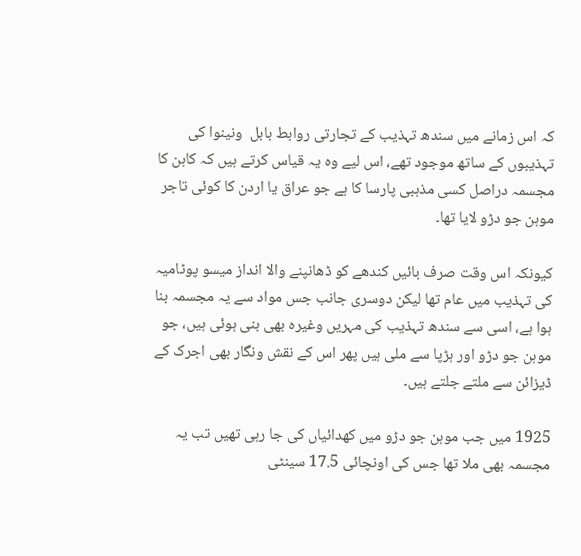کہ اس زمانے میں سندھ تہذیب کے تجارتی روابط بابل  ونینوا کی تہذیبوں کے ساتھ موجود تھے، اس لیے وہ یہ قیاس کرتے ہیں کہ کاہن کا مجسمہ دراصل کسی مذہبی پارسا کا ہے جو عراق یا اردن کا کوئی تاجر موہن جو دڑو لایا تھا۔

کیونکہ اس وقت صرف بائیں کندھے کو ڈھانپنے والا انداز میسو پوٹامیہ کی تہذیب میں عام تھا لیکن دوسری جانب جس مواد سے یہ مجسمہ بنا ہوا ہے، اسی سے سندھ تہذیب کی مہریں وغیرہ بھی بنی ہوئی ہیں، جو موہن جو دڑو اور ہڑپا سے ملی ہیں پھر اس کے نقش ونگار بھی اجرک کے ڈیزائن سے ملتے جلتے ہیں۔

1925 میں جب موہن جو دڑو میں کھدائیاں کی جا رہی تھیں تب یہ مجسمہ بھی ملا تھا جس کی اونچائی 17.5 سینٹی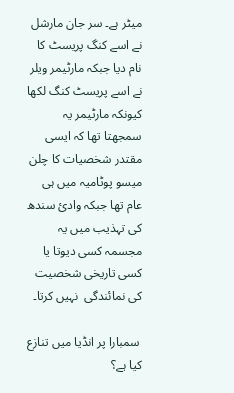میٹر ہے۔ سر جان مارشل نے اسے کنگ پریسٹ کا نام دیا جبکہ مارٹیمر ویلر نے اسے پریسٹ کنگ لکھا کیونکہ مارٹیمر یہ سمجھتا تھا کہ ایسی مقتدر شخصیات کا چلن میسو پوٹامیہ میں ہی عام تھا جبکہ وادیٔ سندھ کی تہذیب میں یہ مجسمہ کسی دیوتا یا کسی تاریخی شخصیت کی نمائندگی  نہیں کرتا۔

 سمبارا پر انڈیا میں تنازع کیا ہے؟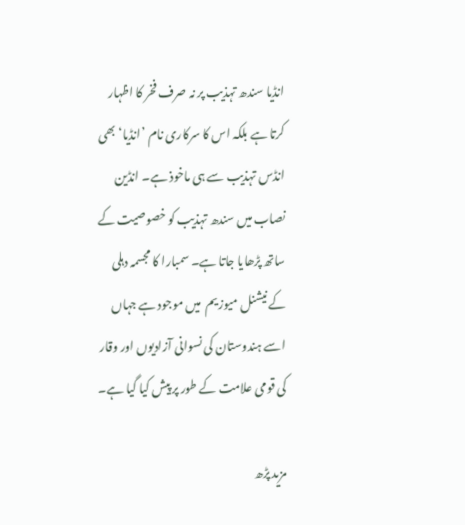انڈیا سندھ تہذیب پر نہ صرف فخر کا اظہار کرتا ہے بلکہ اس کا سرکاری نام ’انڈیا‘ بھی انڈس تہذیب سے ہی ماخوذ ہے۔ انڈین نصاب میں سندھ تہذیب کو خصوصیت کے ساتھ پڑھایا جاتا ہے۔ سمبارا کا مجسمہ دہلی کے نیشنل میوزیم  میں موجود ہے جہاں اسے ہندوستان کی نسوانی آزادیوں اور وقار کی قومی علامت کے طور پر پیش کیا گیا ہے۔

مزید پڑھ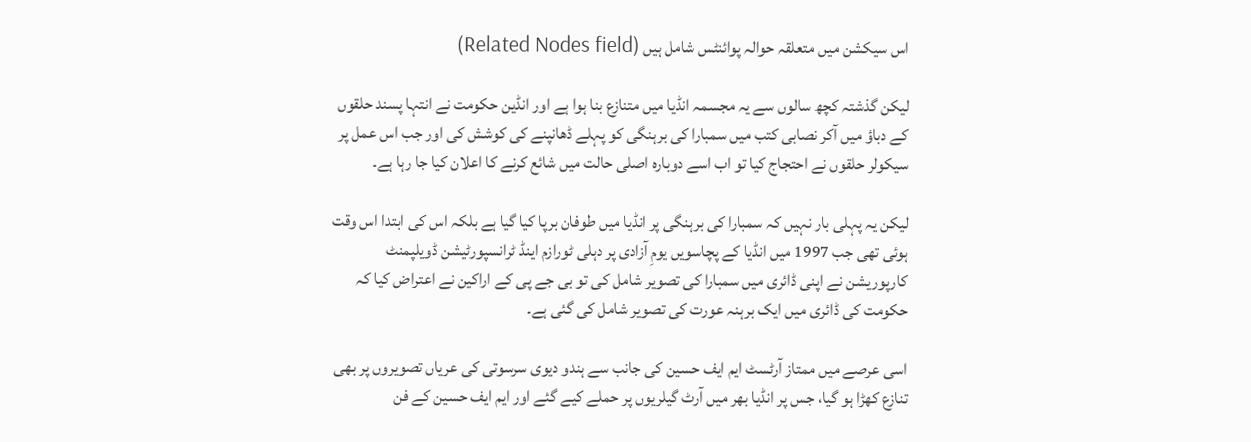اس سیکشن میں متعلقہ حوالہ پوائنٹس شامل ہیں (Related Nodes field)

لیکن گذشتہ کچھ سالوں سے یہ مجسمہ انڈیا میں متنازع بنا ہوا ہے اور انڈین حکومت نے انتہا پسند حلقوں کے دباؤ میں آکر نصابی کتب میں سمبارا کی برہنگی کو پہلے ڈھانپنے کی کوشش کی اور جب اس عمل پر سیکولر حلقوں نے احتجاج کیا تو اب اسے دوبارہ اصلی حالت میں شائع کرنے کا اعلان کیا جا رہا ہے۔

لیکن یہ پہلی بار نہیں کہ سمبارا کی برہنگی پر انڈیا میں طوفان برپا کیا گیا ہے بلکہ اس کی ابتدا اس وقت ہوئی تھی جب 1997 میں انڈیا کے پچاسویں یومِ آزادی پر دہلی ٹورازم اینڈ ٹرانسپورٹیشن ڈویلپمنٹ کارپوریشن نے اپنی ڈائری میں سمبارا کی تصویر شامل کی تو بی جے پی کے اراکین نے اعتراض کیا کہ حکومت کی ڈائری میں ایک برہنہ عورت کی تصویر شامل کی گئی ہے۔

اسی عرصے میں ممتاز آرٹسٹ ایم ایف حسین کی جانب سے ہندو دیوی سرسوتی کی عریاں تصویروں پر بھی تنازع کھڑا ہو گیا، جس پر انڈیا بھر میں آرٹ گیلریوں پر حملے کیے گئے اور ایم ایف حسین کے فن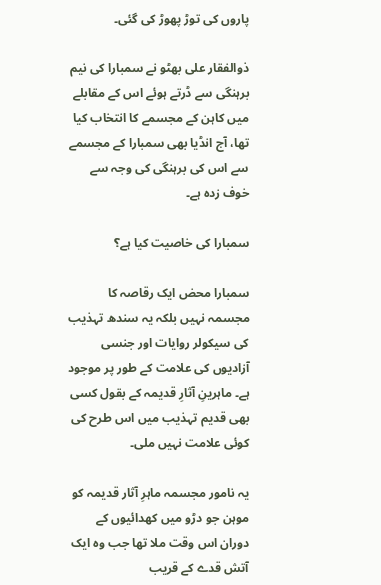پاروں کی توڑ پھوڑ کی گئی۔

ذوالفقار علی بھٹو نے سمبارا کی نیم برہنگی سے ڈرتے ہوئے اس کے مقابلے میں کاہن کے مجسمے کا انتخاب کیا تھا، آج انڈیا بھی سمبارا کے مجسمے سے اس کی برہنگی کی وجہ سے خوف زدہ ہے۔

سمبارا کی خاصیت کیا ہے؟

سمبارا محض ایک رقاصہ کا مجسمہ نہیں بلکہ یہ سندھ تہذیب کی سیکولر روایات اور جنسی آزادیوں کی علامت کے طور پر موجود ہے۔ ماہرینِ آثارِ قدیمہ کے بقول کسی بھی قدیم تہذیب میں اس طرح کی کوئی علامت نہیں ملی۔

یہ نامور مجسمہ ماہرِ آثار قدیمہ کو موہن جو دڑو میں کھدائیوں کے دوران اس وقت ملا تھا جب وہ ایک آتش قدے کے قریب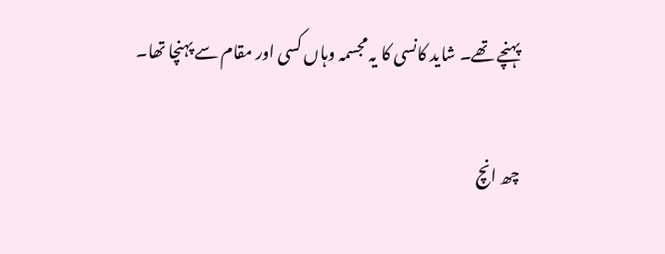پہنچے تھے۔ شاید کانسی کا یہ مجسمہ وہاں کسی اور مقام سے پہنچا تھا۔

چھ انچ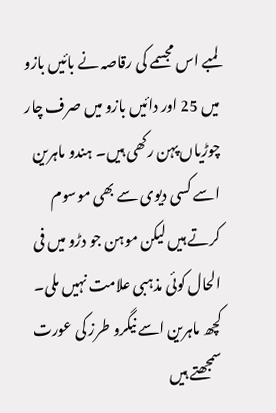لمبے اس مجسمے کی رقاصہ نے بائیں بازو میں 25 اور دائیں بازو میں صرف چار چوڑیاں پہن رکھی ہیں۔ ہندو ماہرین اسے کسی دیوی سے بھی موسوم کرتے ہیں لیکن موہن جو دڑو میں فی الحال کوئی مذہبی علامت نہیں ملی۔ کچھ ماہرین اسے نیگرو طرز کی عورت سمجھتے ہیں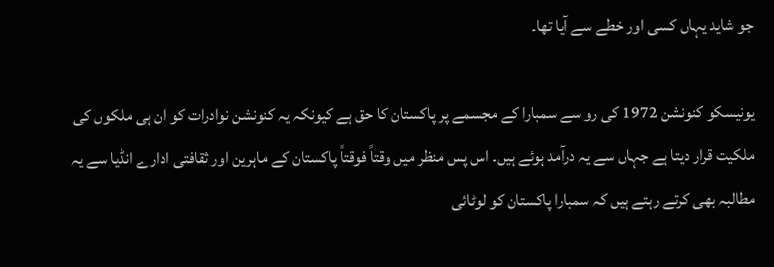جو شاید یہاں کسی اور خطے سے آیا تھا۔

یونیسکو کنونشن 1972 کی رو سے سمبارا کے مجسمے پر پاکستان کا حق ہے کیونکہ یہ کنونشن نوادرات کو ان ہی ملکوں کی ملکیت قرار دیتا ہے جہاں سے یہ درآمد ہوئے ہیں۔ اس پس منظر میں وقتاً فوقتاً پاکستان کے ماہرین اور ثقافتی ادارے انڈیا سے یہ مطالبہ بھی کرتے رہتے ہیں کہ سمبارا پاکستان کو لوٹائی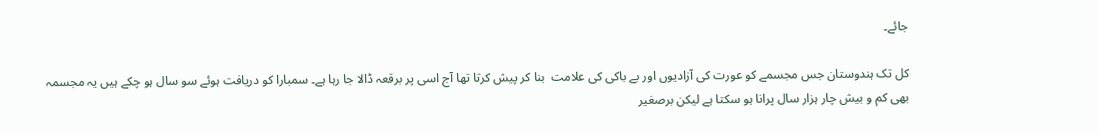جائے۔

کل تک ہندوستان جس مجسمے کو عورت کی آزادیوں اور بے باکی کی علامت  بنا کر پیش کرتا تھا آج اسی پر برقعہ ڈالا جا رہا ہے۔ سمبارا کو دریافت ہوئے سو سال ہو چکے ہیں یہ مجسمہ بھی کم و بیش چار ہزار سال پرانا ہو سکتا ہے لیکن برصغیر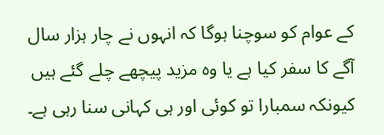کے عوام کو سوچنا ہوگا کہ انہوں نے چار ہزار سال آگے کا سفر کیا ہے یا وہ مزید پیچھے چلے گئے ہیں کیونکہ سمبارا تو کوئی اور ہی کہانی سنا رہی ہے۔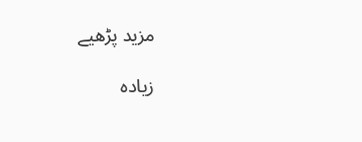مزید پڑھیے

زیادہ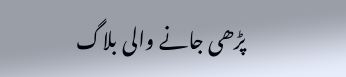پڑھی جانے والی بلاگ